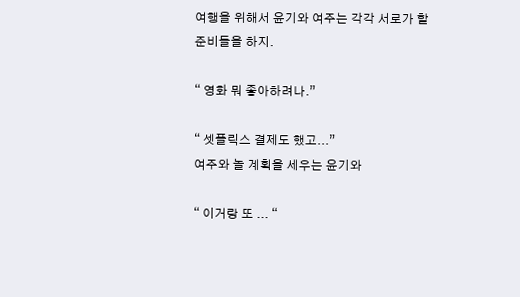여행을 위해서 윤기와 여주는 각각 서로가 할
준비들을 하지.

“ 영화 뭐 좋아하려나.”

“ 셋플릭스 결제도 했고...”
여주와 놀 계획을 세우는 윤기와

“ 이거랑 또 ... “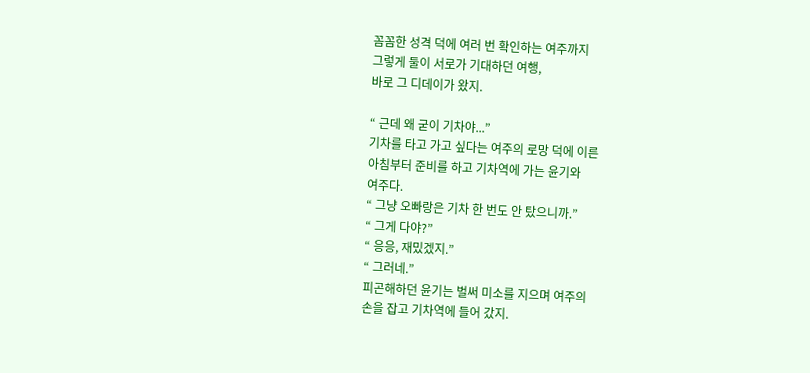꼼꼼한 성격 덕에 여러 번 확인하는 여주까지
그렇게 둘이 서로가 기대하던 여행,
바로 그 디데이가 왔지.

“ 근데 왜 굳이 기차야...”
기차를 타고 가고 싶다는 여주의 로망 덕에 이른
아침부터 준비를 하고 기차역에 가는 윤기와
여주다.
“ 그냥 오빠랑은 기차 한 번도 안 탔으니까.”
“ 그게 다야?”
“ 응응, 재밌겠지.”
“ 그러네.”
피곤해하던 윤기는 벌써 미소를 지으며 여주의
손을 잡고 기차역에 들어 갔지.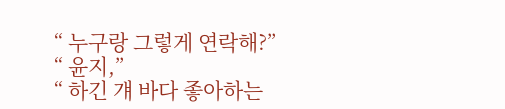“ 누구랑 그렇게 연락해?”
“ 윤지,”
“ 하긴 걔 바다 좋아하는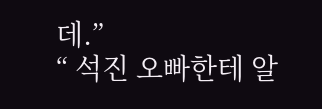데.”
“ 석진 오빠한테 알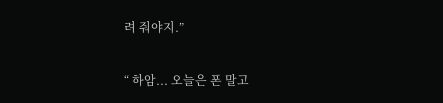려 줘야지.”

“ 하암... 오늘은 폰 말고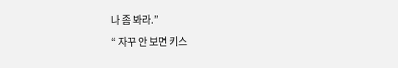나 좀 봐라.”
“ 자꾸 안 보면 키스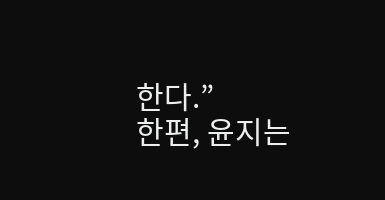한다.”
한편, 윤지는